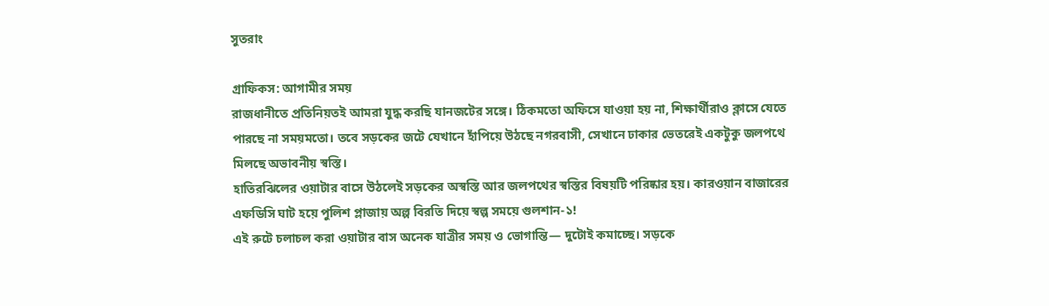সুতরাং

গ্রাফিকস: আগামীর সময়
রাজধানীতে প্রতিনিয়তই আমরা যুদ্ধ করছি যানজটের সঙ্গে। ঠিকমতো অফিসে যাওয়া হয় না, শিক্ষার্থীরাও ক্লাসে যেতে পারছে না সময়মতো। তবে সড়কের জটে যেখানে হাঁপিয়ে উঠছে নগরবাসী, সেখানে ঢাকার ভেতরেই একটুকু জলপথে মিলছে অভাবনীয় স্বস্তি।
হাতিরঝিলের ওয়াটার বাসে উঠলেই সড়কের অস্বস্তি আর জলপথের স্বস্তির বিষয়টি পরিষ্কার হয়। কারওয়ান বাজারের এফডিসি ঘাট হয়ে পুলিশ প্লাজায় অল্প বিরতি দিয়ে স্বল্প সময়ে গুলশান-১!
এই রুটে চলাচল করা ওয়াটার বাস অনেক যাত্রীর সময় ও ভোগান্তি— দুটোই কমাচ্ছে। সড়কে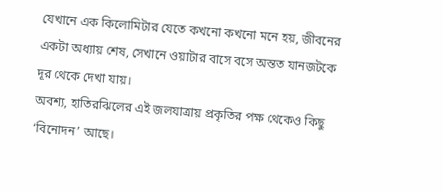যেখানে এক কিলোমিটার যেতে কখনো কখনো মনে হয়, জীবনের একটা অধ্যায় শেষ, সেখানে ওয়াটার বাসে বসে অন্তত যানজটকে দূর থেকে দেখা যায়।
অবশ্য, হাতিরঝিলের এই জলযাত্রায় প্রকৃতির পক্ষ থেকেও কিছু ‘বিনোদন’ আছে।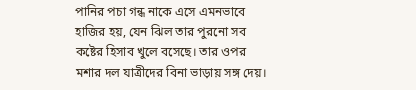পানির পচা গন্ধ নাকে এসে এমনভাবে হাজির হয়, যেন ঝিল তার পুরনো সব কষ্টের হিসাব খুলে বসেছে। তার ওপর মশার দল যাত্রীদের বিনা ভাড়ায় সঙ্গ দেয়।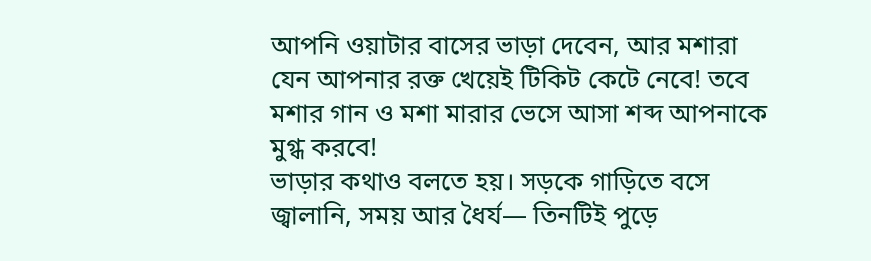আপনি ওয়াটার বাসের ভাড়া দেবেন, আর মশারা যেন আপনার রক্ত খেয়েই টিকিট কেটে নেবে! তবে মশার গান ও মশা মারার ভেসে আসা শব্দ আপনাকে মুগ্ধ করবে!
ভাড়ার কথাও বলতে হয়। সড়কে গাড়িতে বসে জ্বালানি, সময় আর ধৈর্য— তিনটিই পুড়ে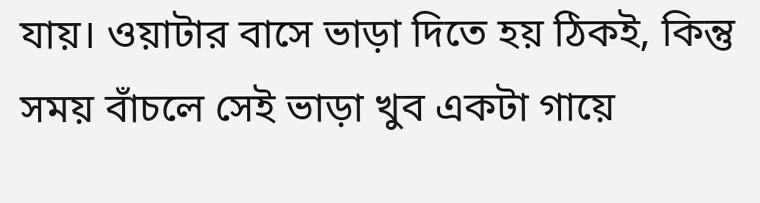যায়। ওয়াটার বাসে ভাড়া দিতে হয় ঠিকই, কিন্তু সময় বাঁচলে সেই ভাড়া খুব একটা গায়ে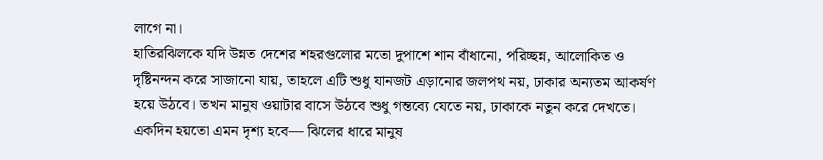লাগে না।
হাতিরঝিলকে যদি উন্নত দেশের শহরগুলোর মতো দুপাশে শান বাঁধানো, পরিচ্ছন্ন, আলোকিত ও দৃষ্টিনন্দন করে সাজানো যায়, তাহলে এটি শুধু যানজট এড়ানোর জলপথ নয়, ঢাকার অন্যতম আকর্ষণ হয়ে উঠবে। তখন মানুষ ওয়াটার বাসে উঠবে শুধু গন্তব্যে যেতে নয়, ঢাকাকে নতুন করে দেখতে।
একদিন হয়তো এমন দৃশ্য হবে— ঝিলের ধারে মানুষ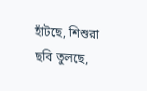হাঁটছে, শিশুরা ছবি তুলছে,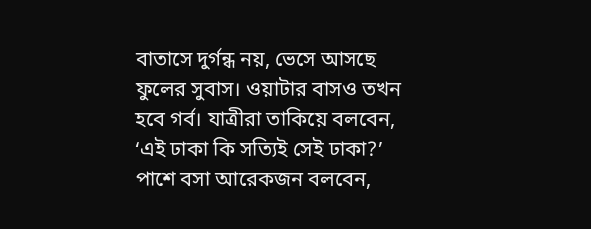বাতাসে দুর্গন্ধ নয়, ভেসে আসছে ফুলের সুবাস। ওয়াটার বাসও তখন হবে গর্ব। যাত্রীরা তাকিয়ে বলবেন, ‘এই ঢাকা কি সত্যিই সেই ঢাকা?’ পাশে বসা আরেকজন বলবেন,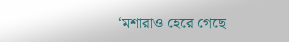‘মশারাও হেরে গেছে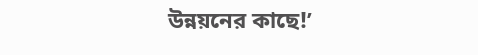উন্নয়নের কাছে!’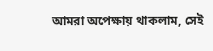আমরা অপেক্ষায় থাকলাম, সেই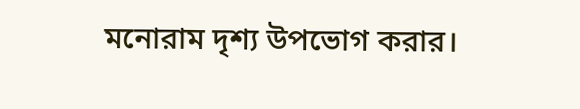মনোরাম দৃশ্য উপভোগ করার।